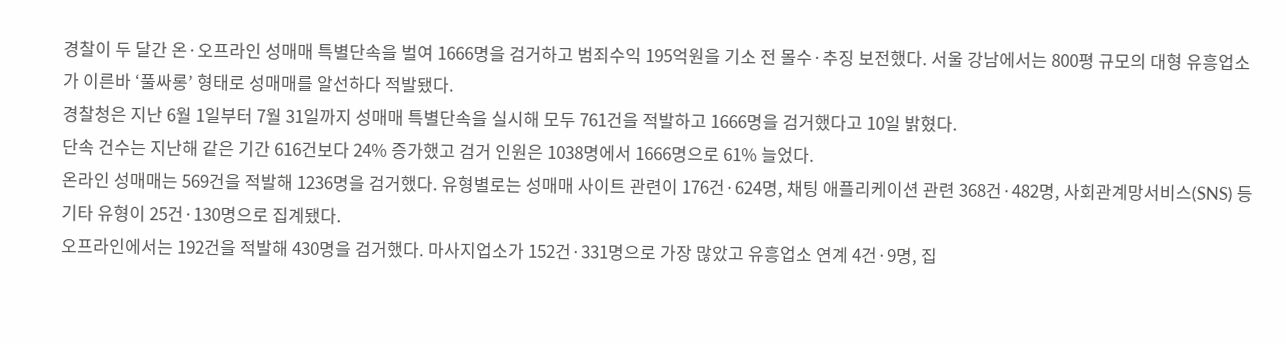경찰이 두 달간 온·오프라인 성매매 특별단속을 벌여 1666명을 검거하고 범죄수익 195억원을 기소 전 몰수·추징 보전했다. 서울 강남에서는 800평 규모의 대형 유흥업소가 이른바 ‘풀싸롱’ 형태로 성매매를 알선하다 적발됐다.
경찰청은 지난 6월 1일부터 7월 31일까지 성매매 특별단속을 실시해 모두 761건을 적발하고 1666명을 검거했다고 10일 밝혔다.
단속 건수는 지난해 같은 기간 616건보다 24% 증가했고 검거 인원은 1038명에서 1666명으로 61% 늘었다.
온라인 성매매는 569건을 적발해 1236명을 검거했다. 유형별로는 성매매 사이트 관련이 176건·624명, 채팅 애플리케이션 관련 368건·482명, 사회관계망서비스(SNS) 등 기타 유형이 25건·130명으로 집계됐다.
오프라인에서는 192건을 적발해 430명을 검거했다. 마사지업소가 152건·331명으로 가장 많았고 유흥업소 연계 4건·9명, 집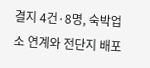결지 4건·8명, 숙박업소 연계와 전단지 배포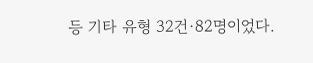등 기타 유형 32건·82명이었다.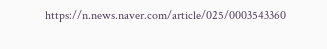https://n.news.naver.com/article/025/0003543360